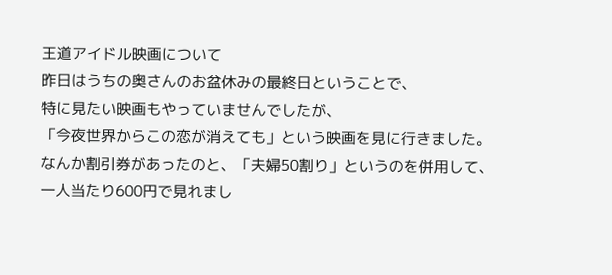王道アイドル映画について
昨日はうちの奥さんのお盆休みの最終日ということで、
特に見たい映画もやっていませんでしたが、
「今夜世界からこの恋が消えても」という映画を見に行きました。
なんか割引券があったのと、「夫婦50割り」というのを併用して、
一人当たり600円で見れまし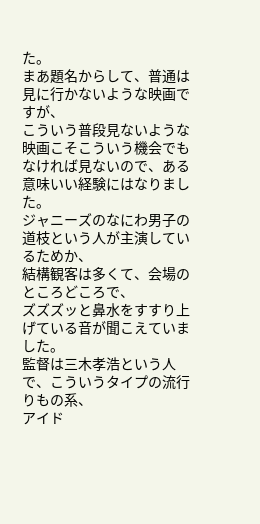た。
まあ題名からして、普通は見に行かないような映画ですが、
こういう普段見ないような映画こそこういう機会でもなければ見ないので、ある意味いい経験にはなりました。
ジャニーズのなにわ男子の道枝という人が主演しているためか、
結構観客は多くて、会場のところどころで、
ズズズッと鼻水をすすり上げている音が聞こえていました。
監督は三木孝浩という人で、こういうタイプの流行りもの系、
アイド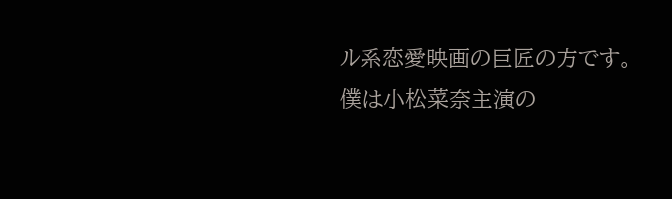ル系恋愛映画の巨匠の方です。
僕は小松菜奈主演の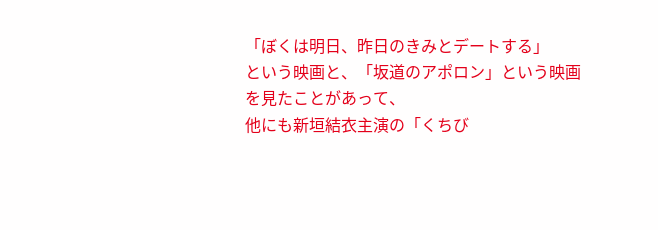「ぼくは明日、昨日のきみとデートする」
という映画と、「坂道のアポロン」という映画を見たことがあって、
他にも新垣結衣主演の「くちび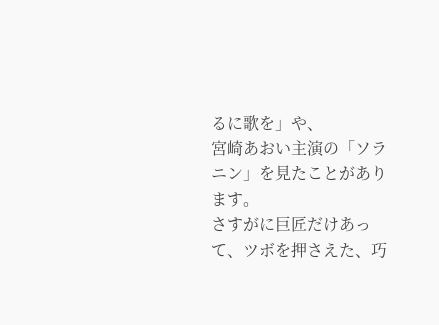るに歌を」や、
宮崎あおい主演の「ソラニン」を見たことがあります。
さすがに巨匠だけあって、ツボを押さえた、巧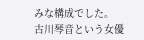みな構成でした。
古川琴音という女優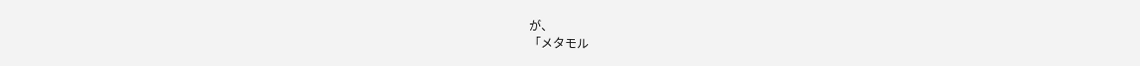が、
「メタモル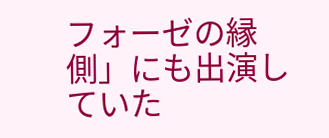フォーゼの縁側」にも出演していた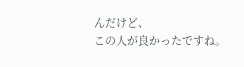んだけど、
この人が良かったですね。